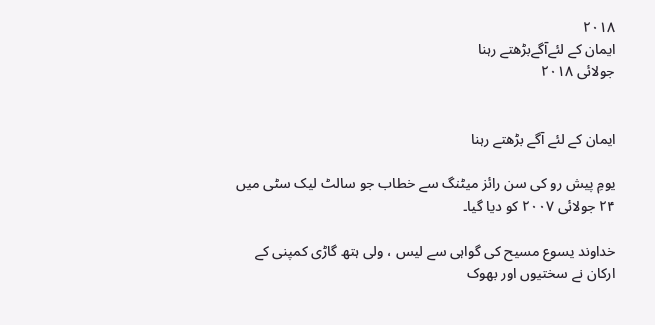۲۰۱۸
ایمان کے لئےآگےبڑھتے رہنا
جولائی ۲۰۱۸


ایمان کے لئے آگے بڑھتے رہنا

یومِ پیش رو کی سن رائز میٹنگ سے خطاب جو سالٹ لیک سٹی میں ۲۴ جولائی ۲۰۰۷ کو دیا گیا۔

خداوند یسوع مسیح کی گواہی سے لیس ، ولی ہتھ گاڑی کمپنی کے ارکان نے سختیوں اور بھوک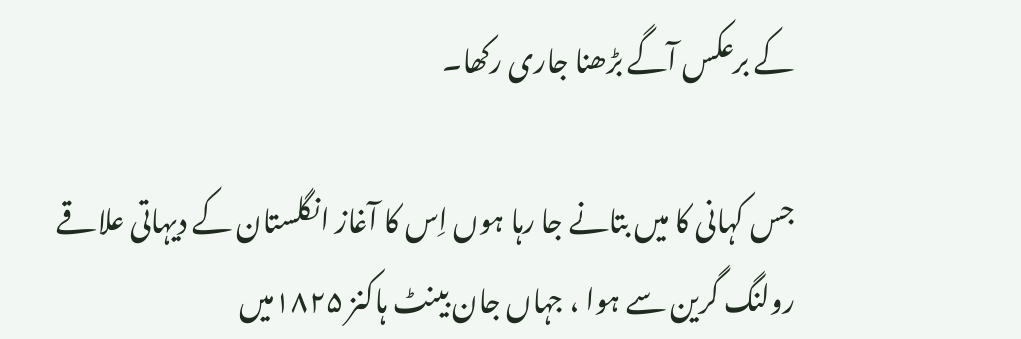کے برعکس آگے بڑھنا جاری رکھا۔

جس کہانی کا میں بتانے جا رہا ہوں اِس کا آغاز انگلستان کے دیہاتی علاقے رولنگ گرین سے ہوا ، جہاں جان بینٹ ہاکنز ۱۸۲۵میں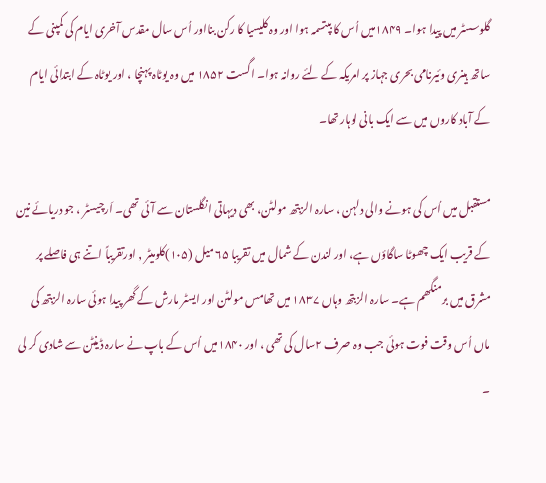گلوسسٹر میں پیدا ہوا۔ ۱۸۴۹میں اُس کا بپتسمہ ہوا اور وہ کلیسیا کا رکن بنااور اُس سال مقدس آخری ایام کی کمپنی کے ساتھ ہینری وئیرنامی بحری جہاز پر امریکہ کے لئے روانہ ہوا۔ اگست ۱۸۵۲ میں وہ یوٹاہ پہنچا ، اور یوٹاہ کے ابتدائی ایام کے آباد کاروں میں سے ایک بانی لوہار تھا۔

مستقبل میں اُس کی ہونے والی دلہن ، سارہ الزبتھ مولٹن، بھی دیہاتی انگلستان سے آئی تھی۔ اَرچیسٹر ، جو دریائے نین کے قریب ایک چھوٹا ساگاؤں ہے، اور لندن کے شمال میں تقریبا ۶۵ میل (۱۰۵)کلومیٹر , اورتقریباً اتنے ہی فاصلے پر مشرق میں برمنگھم ہے۔ سارہ الزبتھ وہاں ۱۸۳۷ میں تھامس مولٹن اور ایسٹر مارش کے گھر پیدا ہوئی سارہ الزبتھ کی ماں اُس وقت فوت ہوئی جب وہ صرف ۲سال کی تھی ، اور ۱۸۴۰میں اُس کے باپ نے سارہ ڈینٹن سے شادی کر لی ۔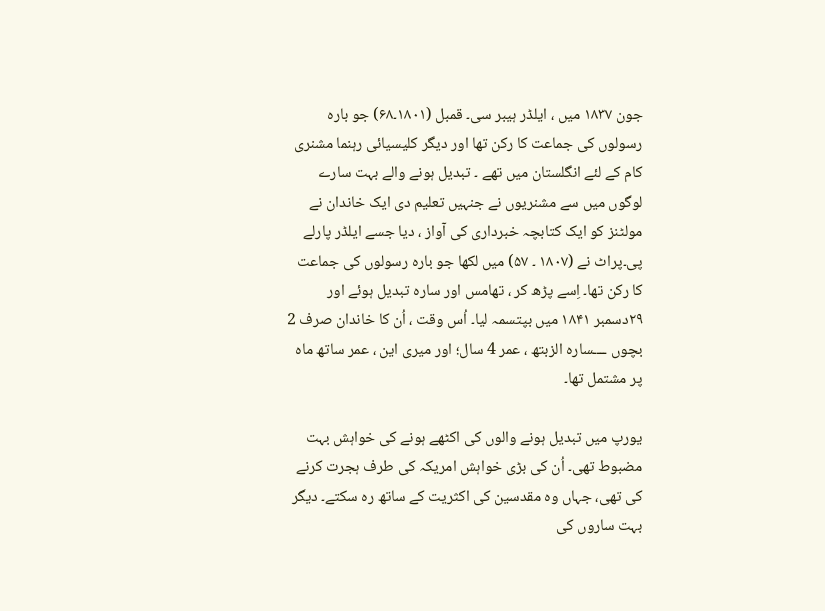جون ۱۸۳۷ میں ، ایلڈر ہیبر سی۔ قمبل (۱۸۰۱۔۶۸) جو بارہ رسولوں کی جماعت کا رکن تھا اور دیگر کلیسیائی رہنما مشنری کام کے لئے انگلستان میں تھے ۔ تبدیل ہونے والے بہت سارے لوگوں میں سے مشنریوں نے جنہیں تعلیم دی ایک خاندان نے مولٹنز کو ایک کتابچہ خبرداری کی آواز ، دیا جسے ایلڈر پارلے پی۔پراٹ نے (۱۸۰۷ ۔ ۵۷) میں لکھا جو بارہ رسولوں کی جماعت کا رکن تھا۔ اِسے پڑھ کر ، تھامس اور سارہ تبدیل ہوئے اور ۲۹دسمبر ۱۸۴۱ میں بپتسمہ لیا۔ اُس وقت ، اُن کا خاندان صرف 2 بچوں ــــسارہ الزبتھ ، عمر 4 سال؛ اور میری این ، عمر ساتھ ماہ پر مشتمل تھا۔

یورپ میں تبدیل ہونے والوں کی اکٹھے ہونے کی خواہش بہت مضبوط تھی۔ اُن کی بڑی خواہش امریکہ کی طرف ہجرت کرنے کی تھی، جہاں وہ مقدسین کی اکثریت کے ساتھ رہ سکتے۔ دیگر بہت ساروں کی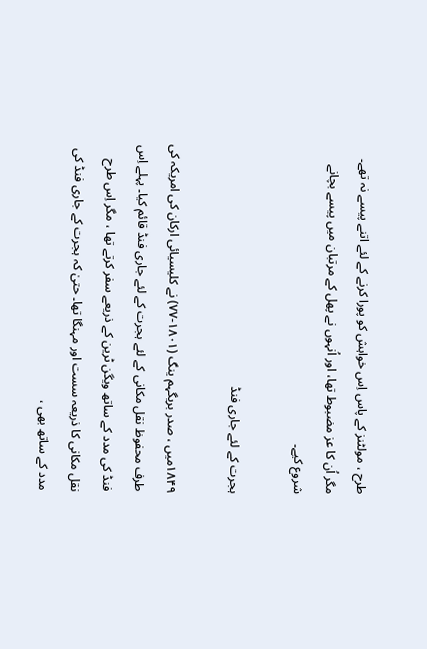طرح ، مولٹنز کے پاس اِس خواہش کو پورا کرنے کے لئے اتنے پیسے نہ تھے۔ مگر اُن کا عز مضبوط تھا، اور اُنہوں نے پھل کے مرتبان میں پیسے بچانے شروع کیے۔

ہجرت کے لئے جاری فنڈ

۱۸۴۹میں ، صدر بریگہم ینگ (۱۸۰۱-۷۷) نے کلیسیائی ارکان کی امریکہ کی طرف محفوظ نقل مکانی کے لئے ہجرت کے لئے جاری فنڈ قائم کیا۔ پہلے اِس فنڈ کی مدد کے ساتھ ویگن ٹرین کے ذریعے سفر کرتے تھا ، مگر اِس طرح نقل مکانی کا ذریعہ سست اور مہنگا تھا۔ حتیٰ کہ ہجرت کے جاری فنڈ کی مدد کے ساتھ بھی ،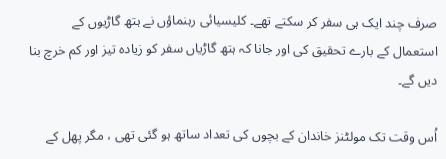صرف چند ایک ہی سفر کر سکتے تھے۔ کلیسیائی رہنماؤں نے ہتھ گاڑیوں کے استعمال کے بارے تحقیق کی اور جانا کہ ہتھ گاڑیاں سفر کو زیادہ تیز اور کم خرچ بنا دیں گے۔

اُس وقت تک مولٹنز خاندان کے بچوں کی تعداد ساتھ ہو گئی تھی ، مگر پھل کے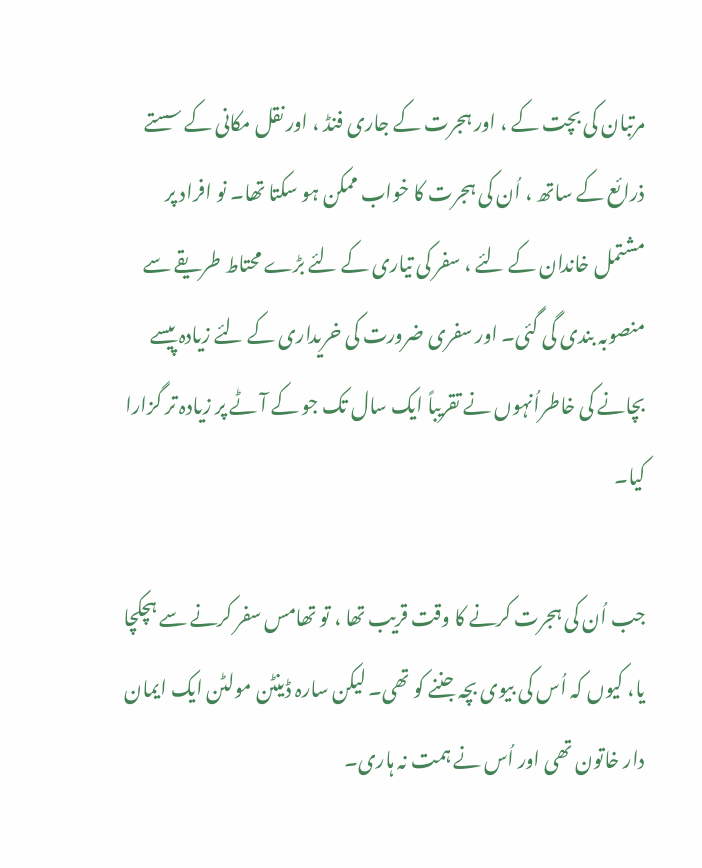مرتبان کی بچت کے ، اور ہجرت کے جاری فنڈ ، اور نقل مکانی کے سستے ذرائع کے ساتھ ، اُن کی ہجرت کا خواب ممکن ہو سکتا تھا۔ نو افراد پر مشتمل خاندان کے لئے ، سفر کی تیاری کے لئے بڑے محتاط طریقے سے منصوبہ بندی گی گئی۔ اور سفری ضرورت کی خریداری کے لئے زیادہ پیسے بچانے کی خاطراُنہوں نے تقریباً ایک سال تک جو کے آٹے پر زیادہ تر گزارا کیا۔

جب اُن کی ہجرت کرنے کا وقت قریب تھا ، تو تھامس سفر کرنے سے ہچکچا یا، کیوں کہ اُس کی بیوی بچہ جننے کو تھی۔ لیکن سارہ ڈینٹن مولٹن ایک ایمان دار خاتون تھی اور اُس نے ہمت نہ ہاری۔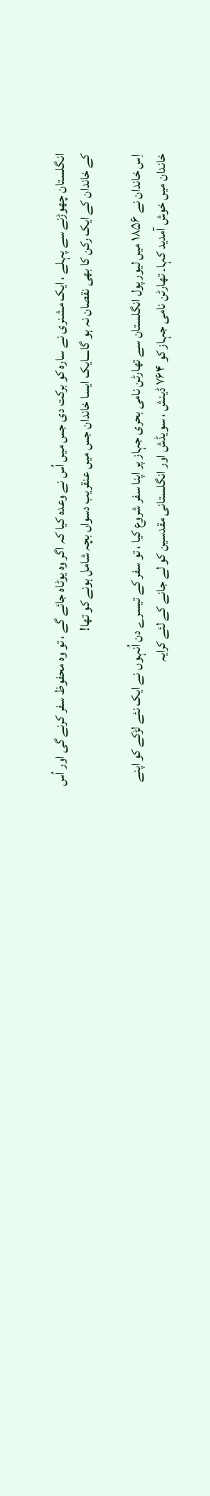انگلستان چھوڑنے سے پہلے ، ایک مشنری نے سارہ کو برکت دی جس میں اُس نے وعدہ کیا کہ اگر وہ یوٹاہ جائے گے ، تو وہ محفوظ سفر کرنے گی اور اُس کے خاندان کے ایک رکن کا بھی نقصان نہ ہو گاــــایک ایسا خاندان جس میں عنقریب دسواں بچہ شامل ہونے کو تھا!

اِس خاندان نے ۱۸۵۶ میں لیور پول انگلستان سے تھارٹن نامی بحری جہاز پر اپنا سفر شروع کیا ، تو سفر کے تیسرے دن اُنہوں نے ایک نئے لڑکے کو اپنے خاندان میں خوش آمدید کہا۔ تھارٹن نامی جہاز کو ۷۶۴ ڈینش ، سویڈش اور انگلستانی مقدسین کو لے جانے کے لئے کرایہ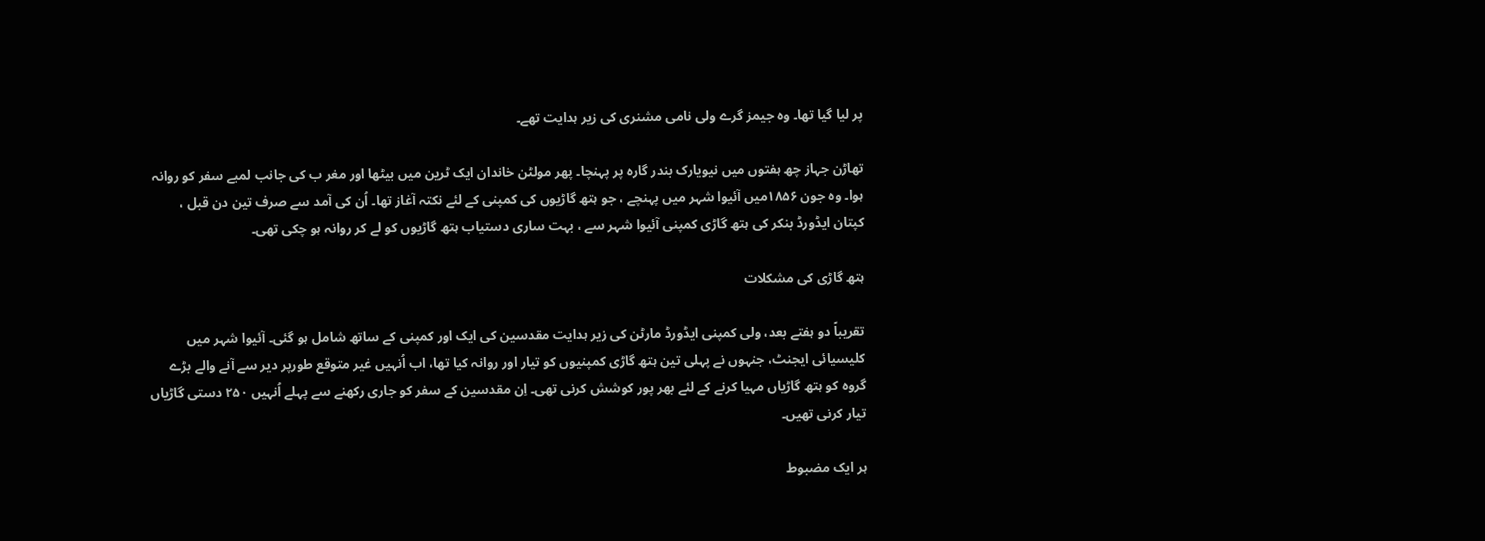پر لیا گیا تھا۔ وہ جیمز گرے ولی نامی مشنری کی زیر ہدایت تھے۔

تھاڑن جہاز چھ ہفتوں میں نیویارک بندر گارہ پر پہنچا۔ پھر مولٹن خاندان ایک ٹرین میں بیٹھا اور مغر ب کی جانب لمبے سفر کو روانہ ہوا۔ وہ جون ۱۸۵۶میں آئیوا شہر میں پہنچے ، جو ہتھ گاڑیوں کی کمپنی کے لئے نکتہ آغاز تھا۔ اُن کی آمد سے صرف تین دن قبل ، کپتان ایڈورڈ بنکر کی ہتھ گاڑی کمپنی آئیوا شہر سے ، بہت ساری دستیاب ہتھ گاڑیوں کو لے کر روانہ ہو چکی تھی۔

ہتھ گاڑی کی مشکلات

تقریباً دو ہفتے بعد، ولی کمپنی ایڈورڈ مارٹن کی زیر ہدایت مقدسین کی ایک اور کمپنی کے ساتھ شامل ہو گئی۔ آئیوا شہر میں کلیسیائی ایجنٹ، جنہوں نے پہلی تین ہتھ گاڑی کمپنیوں کو تیار اور روانہ کیا تھا، اب اُنہیں غیر متوقع طورپر دیر سے آنے والے بڑے گروہ کو ہتھ گاڑیاں مہیا کرنے کے لئے بھر پور کوشش کرنی تھی۔ اِن مقدسین کے سفر کو جاری رکھنے سے پہلے اُنہیں ۲۵۰ دستی گاڑیاں تیار کرنی تھیں۔

ہر ایک مضبوط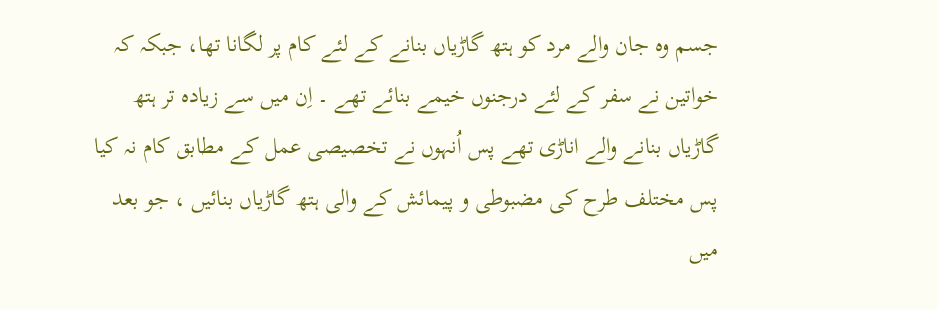جسم وہ جان والے مرد کو ہتھ گاڑیاں بنانے کے لئے کام پر لگانا تھا، جبکہ کہ خواتین نے سفر کے لئے درجنوں خیمے بنائے تھے ۔ اِن میں سے زیادہ تر ہتھ گاڑیاں بنانے والے اناڑی تھے پس اُنہوں نے تخصیصی عمل کے مطابق کام نہ کیا پس مختلف طرح کی مضبوطی و پیمائش کے والی ہتھ گاڑیاں بنائیں ، جو بعد میں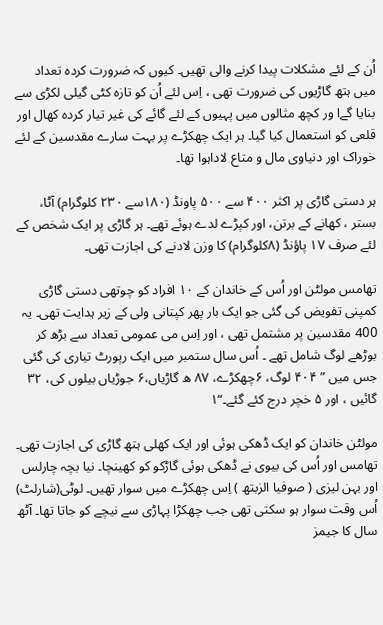اُن کے لئے مشکلات پیدا کرنے والی تھیں۔ کیوں کہ ضرورت کردہ تعداد میں ہتھ گاڑیوں کی ضرورت تھی ، اِس لئے اُن کو تازہ کٹی گیلی لکڑی سے بنایا گےا ور کچھ مثالوں میں پہیوں کے لئے گائے کی غیر تیار کردہ کھال اور قلعی کو استعمال کیا گیا۔ ہر ایک چھکڑے پر بہت سارے مقدسین کے لئے خوراک اور دنیاوی مال و متاع لاداہوا تھا۔

ہر دستی گاڑی پر اکثر ۴۰۰ سے ۵۰۰ پاونڈ (۱۸۰سے ۲۳۰ کلوگرام) آٹا، بستر ، کھانے کے برتن، اور کپڑے لدے ہوئے تھے۔ ہر گاڑی پر ایک شخص کے لئے صرف ۱۷ پاؤنڈ (۸کلوگرام) کا وزن لادنے کی اجازت تھی۔

تھامس مولٹن اور اُس کے خاندان کے ۱۰ افراد کو چوتھی دستی گاڑی کمپنی تفویض کی گئی جو ایک بار پھر کپتانی ولی کے زیر ہدایت تھی۔ یہ 400 مقدسین پر مشتمل تھی ، اور اِس می عمومی تعداد سے بڑھ کر بوڑھے لوگ شامل تھے ۔ اُس سال ستمبر میں ایک رپورٹ تیاری کی گئی جس میں ” ۴۰۴ لوگ، ۶چھکڑے، ۸۷ ھ گاڑیاں،۶ جوڑیاں بیلوں کی، ۳۲ گائیں ، اور ۵ خچر درج کئے گئے۔“۱

مولٹن خاندان کو ایک ڈھکی ہوئی اور ایک کھلی ہتھ گاڑی کی اجازت تھی۔ تھامس اور اُس کی بیوی نے ڈھکی ہوئی گاڑکو کو کھینچا۔ نیا بچہ چارلس اور بہن لیزی ( صوفیا الزبتھ ) اِس چھکڑے میں سوار تھیں۔ لوٹی(شارلٹ) اُس وقت سوار ہو سکتی تھی جب چھکڑا پہاڑی سے نیچے کو جاتا تھا۔ آٹھ سال کا جیمز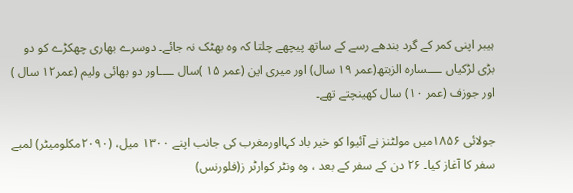ہیبر اپنی کمر کے گرد بندھے رسے کے ساتھ پیچھے چلتا کہ وہ بھٹک نہ جائے۔ دوسرے بھاری چھکڑے کو دو بڑی لڑکیاں ــــسارہ الزبتھ(عمر ۱۹ سال) اور میری این (عمر ۱۵ )سال ــــاور دو بھائی ولیم (عمر۱۲ سال ) اور جوزف (عمر ۱۰) سال کھینچتے تھے۔

جولائی ۱۸۵۶میں مولٹنز نے آئیوا کو خیر باد کہااورمغرب کی جانب اپنے ۱۳۰۰ میل، (۲۰۹۰مکلومیٹر) لمبے سفر کا آغاز کیا۔ ۲۶ دن کے سفر کے بعد ، وہ ونٹر کوارٹر ز(فلورنس)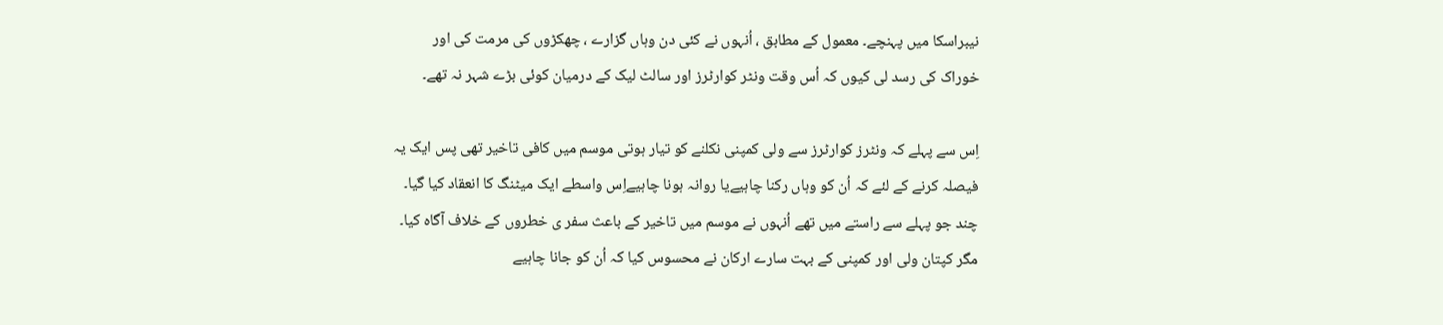نیبراسکا میں پہنچے۔ معمول کے مطابق ، اُنہوں نے کئی دن وہاں گزارے ، چھکڑوں کی مرمت کی اور خوراک کی رسد لی کیوں کہ اُس وقت ونٹر کوارٹرز اور سالٹ لیک کے درمیان کوئی بڑے شہر نہ تھے۔

اِس سے پہلے کہ ونٹرز کوارٹرز سے ولی کمپنی نکلنے کو تیار ہوتی موسم میں کافی تاخیر تھی پس ایک یہ فیصلہ کرنے کے لئے کہ اُن کو وہاں رکنا چاہیےیا روانہ ہونا چاہیےاِس واسطے ایک میٹنگ کا انعقاد کیا گیا۔ چند جو پہلے سے راستے میں تھے اُنہوں نے موسم میں تاخیر کے باعث سفر ی خطروں کے خلاف آگاہ کیا۔ مگر کپتان ولی اور کمپنی کے بہت سارے ارکان نے محسوس کیا کہ اُن کو جانا چاہیے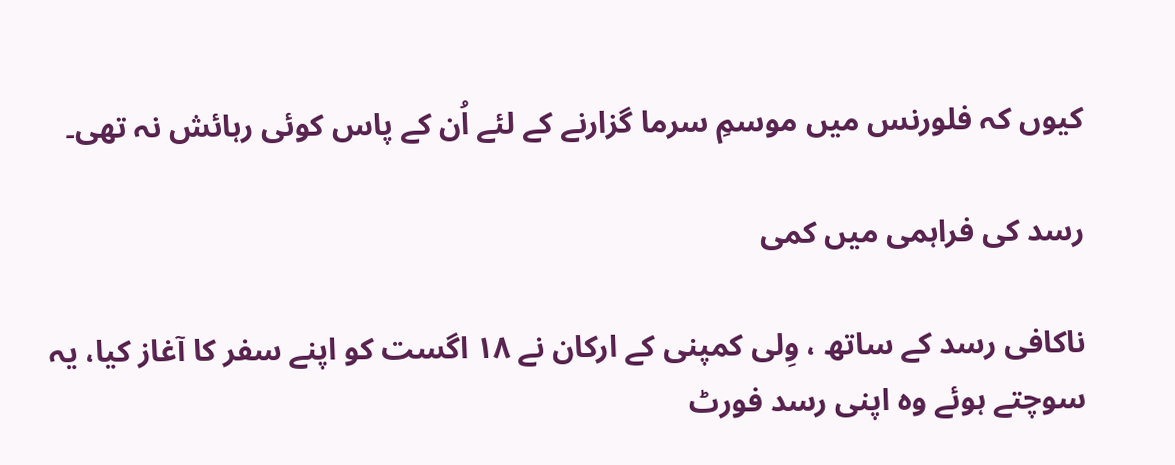کیوں کہ فلورنس میں موسمِ سرما گزارنے کے لئے اُن کے پاس کوئی رہائش نہ تھی۔

رسد کی فراہمی میں کمی

ناکافی رسد کے ساتھ ، وِلی کمپنی کے ارکان نے ۱۸ اگست کو اپنے سفر کا آغاز کیا، یہ سوچتے ہوئے وہ اپنی رسد فورٹ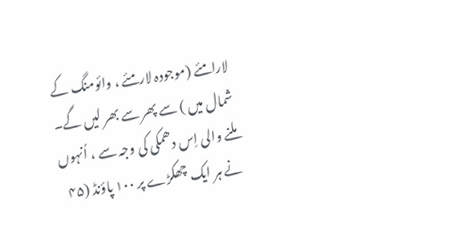لارامئے (موجودہ لارمئے ، وائومنگ کے شمال میں ) سے پھر سے بھر لیں گے۔ ملنے والی اِس دھمکی کی وجہ سے ، اُنہوں نے ہر ایک چھکڑے پر ۱۰۰ پاؤنڈ (۴۵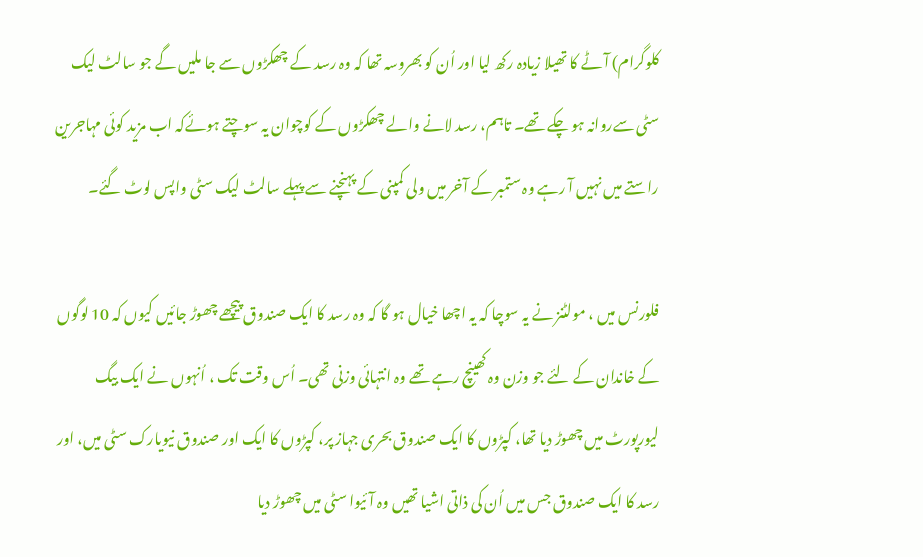کلوگرام) آٹے کا تھیلا زیادہ رکھ لیا اور اُن کو بھروسہ تھا کہ وہ رسد کے چھکڑوں سے جا ملیں گے جو سالٹ لیک سٹی سےروانہ ہو چکے تھے۔ تاہم، رسد لانے والے چھکڑوں کے کوچوان یہ سوچتے ہوئےکہ اب مزید کوئی مہاجرین راستے میں نہیں آ رہے وہ ستمبر کے آخر میں ولی کمپنی کے پہنچنے سے پہلے سالٹ لیک سٹی واپس لوٹ گئے۔

فلورنس میں ، مولٹنز نے یہ سوچا کہ یہ اچھا خیال ہو گا کہ وہ رسد کا ایک صندوق پیچھے چھوڑ جائیں کیوں کہ 10 لوگوں کے خاندان کے لئے جو وزن وہ کھینچ رہے تھے وہ انتہائی وزنی تھی۔ اُس وقت تک ، اُنہوں نے ایک بیگ لیورپورٹ میں چھوڑ دیا تھا، کپڑوں کا ایک صندوق بحری جہاز پر، کپڑوں کا ایک اور صندوق نیویارک سٹی میں، اور رسد کا ایک صندوق جس میں اُن کی ذاتی اشیا تھیں وہ آئیوا سٹی میں چھوڑ دیا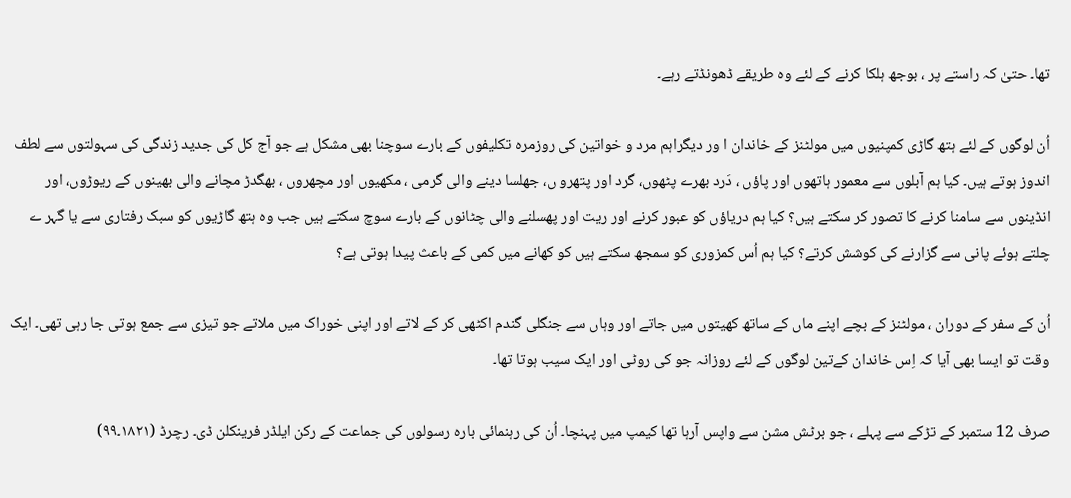تھا۔ حتیٰ کہ راستے پر ، بوجھ ہلکا کرنے کے لئے وہ طریقے ڈھونڈتے رہے۔

اُن لوگوں کے لئے ہتھ گاڑی کمپنیوں میں مولٹنز کے خاندان ا ور دیگراہم مرد و خواتین کی روزمرہ تکلیفوں کے بارے سوچنا بھی مشکل ہے جو آج کل کی جدید زندگی کی سہولتوں سے لطف اندوز ہوتے ہیں۔ کیا ہم آبلوں سے معمور ہاتھوں اور پاؤں ، دَرد بھرے پٹھوں، گرد اور پتھرو ں، جھلسا دینے والی گرمی ، مکھیوں اور مچھروں ، بھگدڑ مچانے والی بھینوں کے ریوڑوں، اور انڈینوں سے سامنا کرنے کا تصور کر سکتے ہیں؟ کیا ہم دریاؤں کو عبور کرنے اور ریت اور پھسلنے والی چٹانوں کے بارے سوچ سکتے ہیں جب وہ ہتھ گاڑیوں کو سبک رفتاری سے یا گہر ے چلتے ہوئے پانی سے گزارنے کی کوشش کرتے؟ کیا ہم اُس کمزوری کو سمجھ سکتے ہیں کو کھانے میں کمی کے باعث پیدا ہوتی ہے؟

اُن کے سفر کے دوران ، مولٹنز کے بچے اپنے ماں کے ساتھ کھیتوں میں جاتے اور وہاں سے جنگلی گندم اکٹھی کر کے لاتے اور اپنی خوراک میں ملاتے جو تیزی سے جمع ہوتی جا رہی تھی۔ ایک وقت تو ایسا بھی آیا کہ اِس خاندان کےتین لوگوں کے لئے روزانہ جو کی روٹی اور ایک سیب ہوتا تھا۔

صرف 12 ستمبر کے تڑکے سے پہلے ، جو برٹش مشن سے واپس آرہا تھا کیمپ میں پہنچا۔ اُن کی رہنمائی بارہ رسولوں کی جماعت کے رکن ایلڈر فرینکلن ڈی۔ رچرڈ (۱۸۲۱۔۹۹)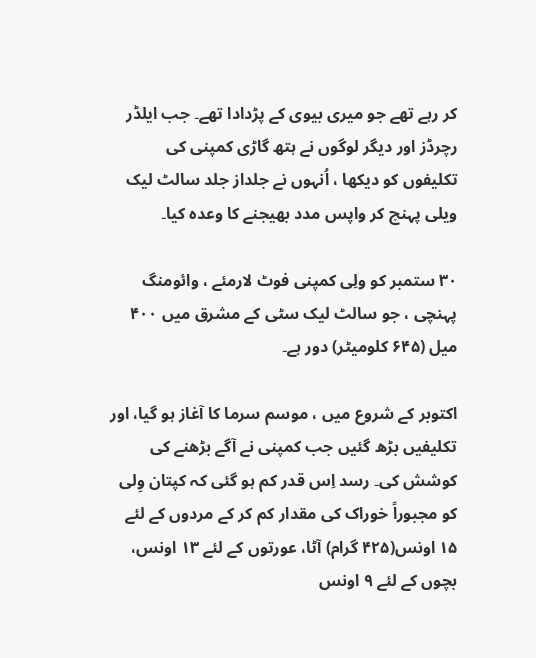کر رہے تھے جو میری بیوی کے پڑدادا تھے۔ جب ایلڈر رچرڈز اور دیگر لوگوں نے ہتھ گاڑی کمپنی کی تکلیفوں کو دیکھا ، اُنہوں نے جلداز جلد سالٹ لیک ویلی پہنچ کر واپس مدد بھیجنے کا وعدہ کیا۔

۳۰ ستمبر کو ولِی کمپنی فوٹ لارمئے ، وائومنگ پہنچی ، جو سالٹ لیک سٹی کے مشرق میں ۴۰۰ میل (۶۴۵ کلومیٹر) دور ہے۔

اکتوبر کے شروع میں ، موسم سرما کا آغاز ہو گیا، اور تکلیفیں بڑھ گئیں جب کمپنی نے آگے بڑھنے کی کوشش کی۔ رسد اِس قدر کم ہو گئی کہ کپتان وِلی کو مجبوراً خوراک کی مقدار کم کر کے مردوں کے لئے ۱۵ اونس(۴۲۵ گرام) آٹا، عورتوں کے لئے ۱۳ اونس، بچوں کے لئے ۹ اونس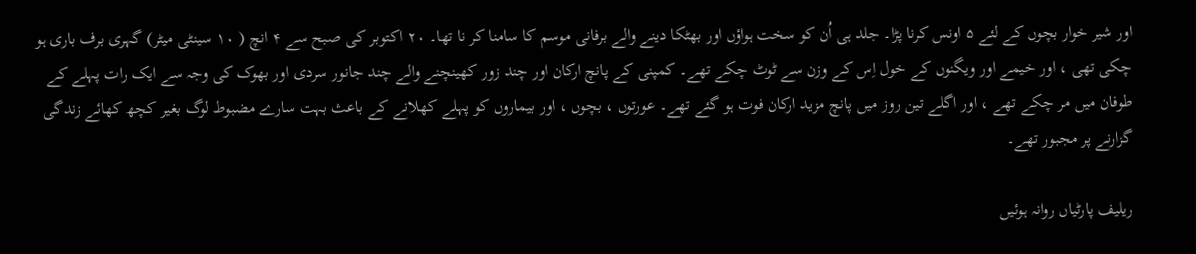اور شیر خوار بچوں کے لئے ۵ اونس کرنا پڑا۔ جلد ہی اُن کو سخت ہواؤں اور بھٹکا دینے والے برفانی موسم کا سامنا کر نا تھا۔ ۲۰ اکتوبر کی صبح سے ۴ انچ ( ۱۰ سینٹی میٹر) گہری برف باری ہو چکی تھی ، اور خیمے اور ویگنوں کے خول اِس کے وزن سے ٹوٹ چکے تھے۔ کمپنی کے پانچ ارکان اور چند زور کھینچنے والے چند جانور سردی اور بھوک کی وجہ سے ایک رات پہلے کے طوفان میں مر چکے تھے ، اور اگلے تین روز میں پانچ مزید ارکان فوت ہو گئے تھے۔ عورتوں ، بچوں ، اور بیماروں کو پہلے کھلانے کے باعث بہت سارے مضبوط لوگ بغیر کچھ کھائے زندگی گزارنے پر مجبور تھے۔

ریلیف پارٹیاں روانہ ہوئیں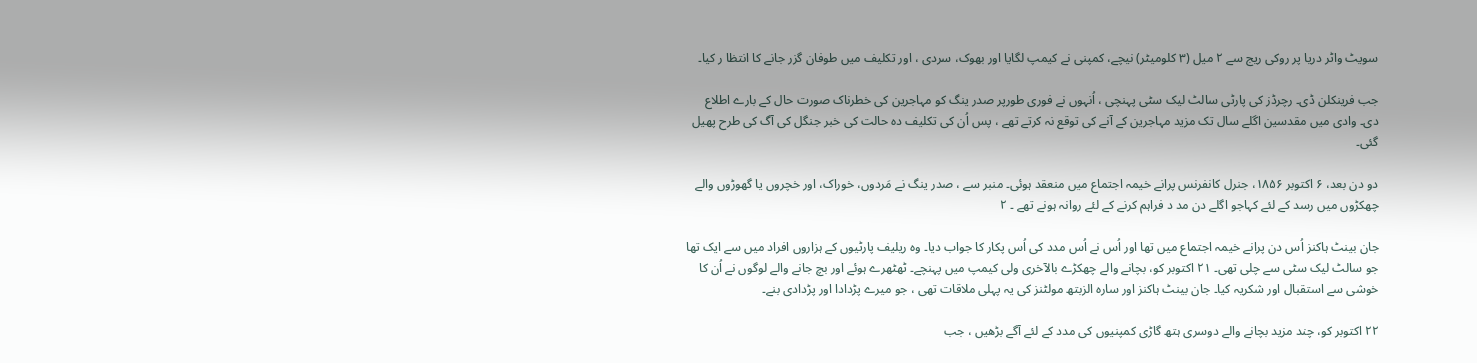سویٹ واٹر دریا پر روکی ریج سے ۲ میل (۳ کلومیٹر) نیچے، کمپنی نے کیمپ لگایا اور بھوک، سردی ، اور تکلیف میں طوفان گزر جانے کا انتظا ر کیا۔

جب فرینکلن ڈی۔ رچرڈز کی پارٹی سالٹ لیک سٹی پہنچی ، اُنہوں نے فوری طورپر صدر ینگ کو مہاجرین کی خطرناک صورت حال کے بارے اطلاع دی۔ وادی میں مقدسین اگلے سال تک مزید مہاجرین کے آنے کی توقع نہ کرتے تھے ، پس اُن کی تکلیف دہ حالت کی خبر جنگل کی آگ کی طرح پھیل گئی۔

دو دن بعد، ۶ اکتوبر ۱۸۵۶، جنرل کانفرنس پرانے خیمہ اجتماع میں منعقد ہوئی۔ منبر سے ، صدر ینگ نے مَردوں، خوراک، اور خچروں یا گھوڑوں والے چھکڑوں میں رسد کے لئے کہاجو اگلے دن مد د فراہم کرنے کے لئے روانہ ہونے تھے ۔ ۲

جان بینٹ ہاکنز اُس دن پرانے خیمہ اجتماع میں تھا اور اُس نے اُس مدد کی اُس پکار کا جواب دیا۔ وہ ریلیف پارٹیوں کے ہزاروں افراد میں سے ایک تھا جو سالٹ لیک سٹی سے چلی تھی۔ ۲۱ اکتوبر کو، بچانے والے چھکڑے بالآخری ولی کیمپ میں پہنچے۔ ٹھٹھرے ہوئے اور بچ جانے والے لوگوں نے اُن کا خوشی سے استقبال اور شکریہ کیا۔ جان بینٹ ہاکنز اور سارہ الزبتھ مولٹنز کی یہ پہلی ملاقات تھی ، جو میرے پڑدادا اور پڑدادی بنے۔

۲۲ اکتوبر کو، چند مزید بچانے والے دوسری ہتھ گاڑی کمپنیوں کی مدد کے لئے آگے بڑھیں ، جب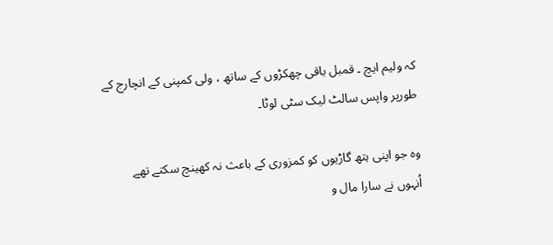کہ ولیم ایچ ۔ قمبل باقی چھکڑوں کے ساتھ ، ولی کمپنی کے انچارج کے طورپر واپس سالٹ لیک سٹی لوٹا۔

وہ جو اپنی ہتھ گاڑیوں کو کمزوری کے باعث نہ کھینچ سکتے تھے اُنہوں نے سارا مال و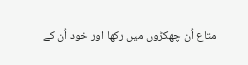متاع اُن چھکڑوں میں رکھا اور خود اُن کے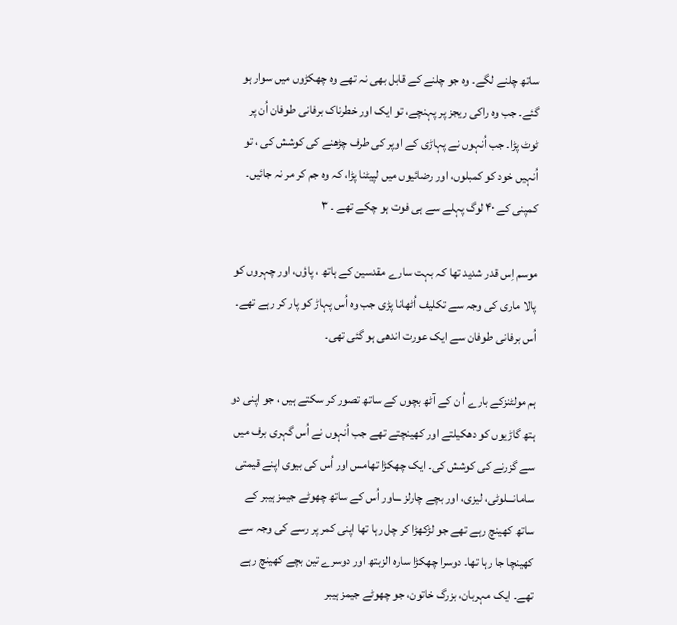ساتھ چلنے لگے۔ وہ جو چلنے کے قابل بھی نہ تھے وہ چھکڑوں میں سوار ہو گئے۔ جب وہ راکی ریجز پر پہنچے، تو ایک اور خطرناک برفانی طوفان اُن پر ٹوٹ پڑا۔ جب اُنہوں نے پہاڑی کے اوپر کی طرف چڑھنے کی کوشش کی ، تو اُنہیں خود کو کمبلوں، اور رضائیوں میں لپیٹنا پڑا، کہ وہ جم کر مر نہ جائیں۔ کمپنی کے ۴۰ لوگ پہلے سے ہی فوت ہو چکے تھے ۔ ۳

موسم اِس قدر شدید تھا کہ بہت سارے مقدسین کے ہاتھ ، پاؤں، اور چہروں کو پالا ماری کی وجہ سے تکلیف اُٹھانا پڑی جب وہ اُس پہاڑ کو پار کر رہے تھے۔ اُس برفانی طوفان سے ایک عورت اندھی ہو گئی تھی۔

ہم مولٹنزکے بارے اُ ن کے آٹھ بچوں کے ساتھ تصور کر سکتے ہیں ، جو اپنی دو ہتھ گاڑیوں کو دھکیلتے اور کھینچتے تھے جب اُنہوں نے اُس گہری برف میں سے گزرنے کی کوشش کی۔ ایک چھکڑا تھامس اور اُس کی بیوی اپنے قیمتی سامانـــلوٹی، لیزی، اور بچے چارلز ـــاور اُس کے ساتھ چھوٹے جیمز ہیبر کے ساتھ کھینچ رہے تھے جو لڑکھڑا کر چل رہا تھا اپنی کمر پر رسے کی وجہ سے کھینچا جا رہا تھا۔ دوسرا چھکڑا سارہ الزبتھ اور دوسرے تین بچے کھینچ رہے تھے۔ ایک مہربان، بزرگ خاتون، جو چھوٹے جیمز ہیبر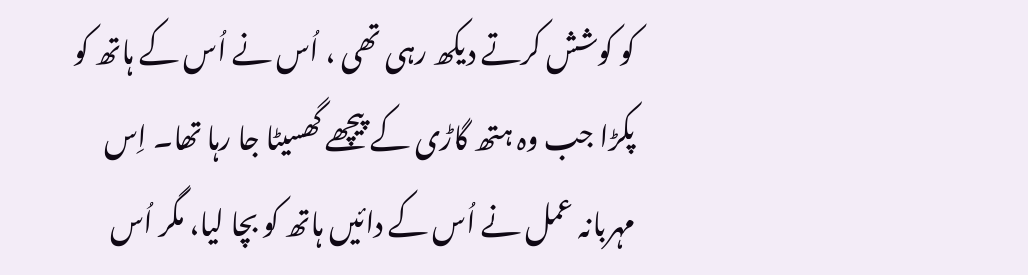کو کوشش کرتے دیکھ رہی تھی ، اُس نے اُس کے ہاتھ کو پکڑا جب وہ ہتھ گاڑی کے پیچھے گھسیٹا جا رہا تھا۔ اِس مہربانہ عمل نے اُس کے دائیں ہاتھ کو بچا لیا، مگر اُس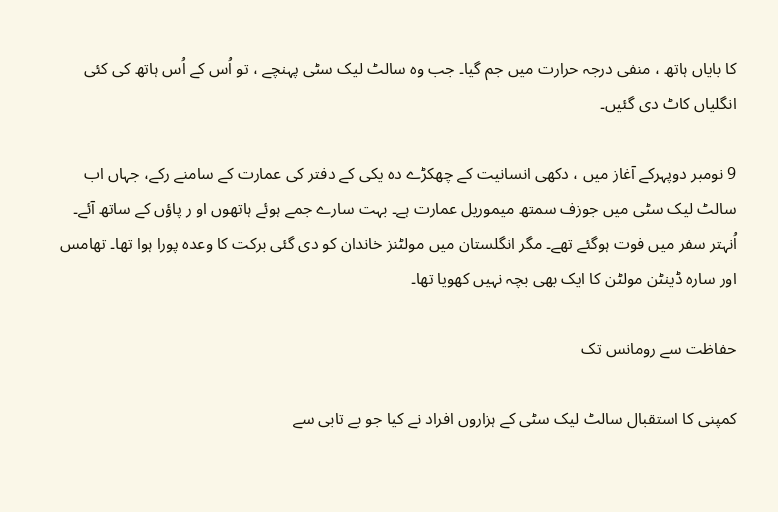کا بایاں ہاتھ ، منفی درجہ حرارت میں جم گیا۔ جب وہ سالٹ لیک سٹی پہنچے ، تو اُس کے اُس ہاتھ کی کئی انگلیاں کاٹ دی گئیں۔

9 نومبر دوپہرکے آغاز میں ، دکھی انسانیت کے چھکڑے دہ یکی کے دفتر کی عمارت کے سامنے رکے، جہاں اب سالٹ لیک سٹی میں جوزف سمتھ میموریل عمارت ہے۔ بہت سارے جمے ہوئے ہاتھوں او ر پاؤں کے ساتھ آئے۔ اُنہتر سفر میں فوت ہوگئے تھے۔ مگر انگلستان میں مولٹنز خاندان کو دی گئی برکت کا وعدہ پورا ہوا تھا۔ تھامس اور سارہ ڈینٹن مولٹن کا ایک بھی بچہ نہیں کھویا تھا۔

حفاظت سے رومانس تک

کمپنی کا استقبال سالٹ لیک سٹی کے ہزاروں افراد نے کیا جو بے تابی سے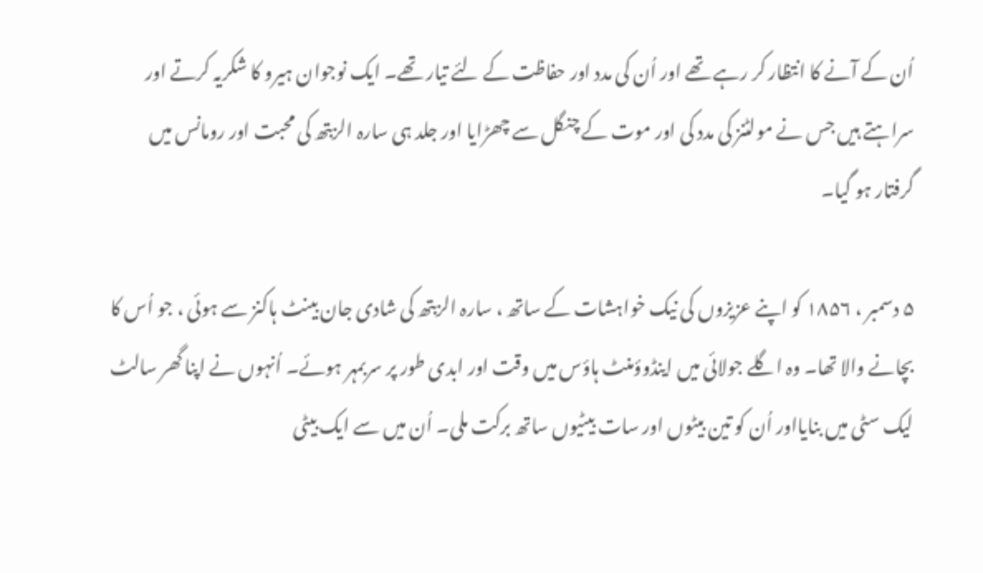اُن کے آنے کا انتظار کر رہے تھے اور اُن کی مدد اور حفاظت کے لئے تیار تھے۔ ایک نوجوان ہیرو کا شکریہ کرتے اور سراہتے ہیں جس نے مولٹنز کی مدد کی اور موت کے چنگل سے چھڑایا اور جلد ہی سارہ الزبتھ کی محبت اور رومانس میں گرفتار ہو گیا۔

۵ دسمبر ، ۱۸۵۶ کو اپنے عزیزوں کی نیک خواہشات کے ساتھ ، سارہ الزبتھ کی شادی جان بینٹ ہاکنز سے ہوئی ، جو اُس کا بچانے والا تھا۔ وہ اگلے جولائی میں اینڈوؤمنٹ ہاؤس میں وقت اور ابدی طور پر سربمہر ہوئے۔ اُنہوں نے اپنا گھر سالٹ لیک سٹی میں بنایااور اُن کو تین بیٹوں اور سات بیٹیوں ساتھ برکت ملی۔ اُن میں سے ایک بیٹی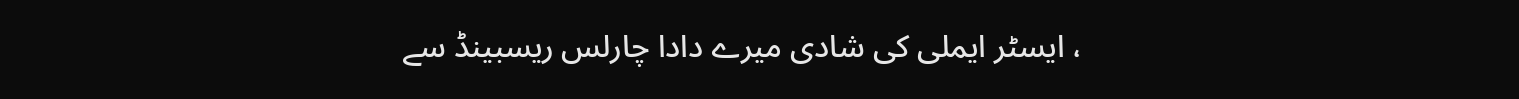، ایسٹر ایملی کی شادی میرے دادا چارلس ریسبینڈ سے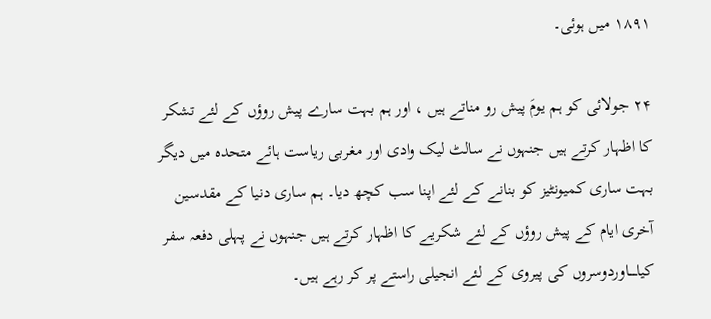۱۸۹۱ میں ہوئی۔

۲۴ جولائی کو ہم یومَ پیش رو مناتے ہیں ، اور ہم بہت سارے پیش روؤں کے لئے تشکر کا اظہار کرتے ہیں جنہوں نے سالٹ لیک وادی اور مغربی ریاست ہائے متحدہ میں دیگر بہت ساری کمیونٹیز کو بنانے کے لئے اپنا سب کچھ دیا۔ ہم ساری دنیا کے مقدسین آخری ایام کے پیش روؤں کے لئے شکریے کا اظہار کرتے ہیں جنہوں نے پہلی دفعہ سفر کیاـــــاوردوسروں کی پیروی کے لئے انجیلی راستے پر کر رہے ہیں۔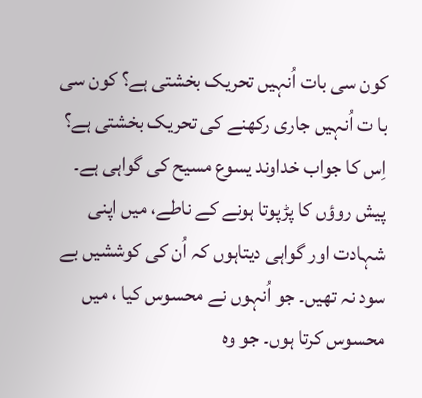کون سی بات اُنہیں تحریک بخشتی ہے؟ کون سی با ت اُنہیں جاری رکھنے کی تحریک بخشتی ہے؟ اِس کا جواب خداوند یسوع مسیح کی گواہی ہے۔ پیش روؤں کا پڑپوتا ہونے کے ناطے، میں اپنی شہادت اور گواہی دیتاہوں کہ اُن کی کوششیں بے سود نہ تھیں۔ جو اُنہوں نے محسوس کیا ، میں محسوس کرتا ہوں۔ جو وہ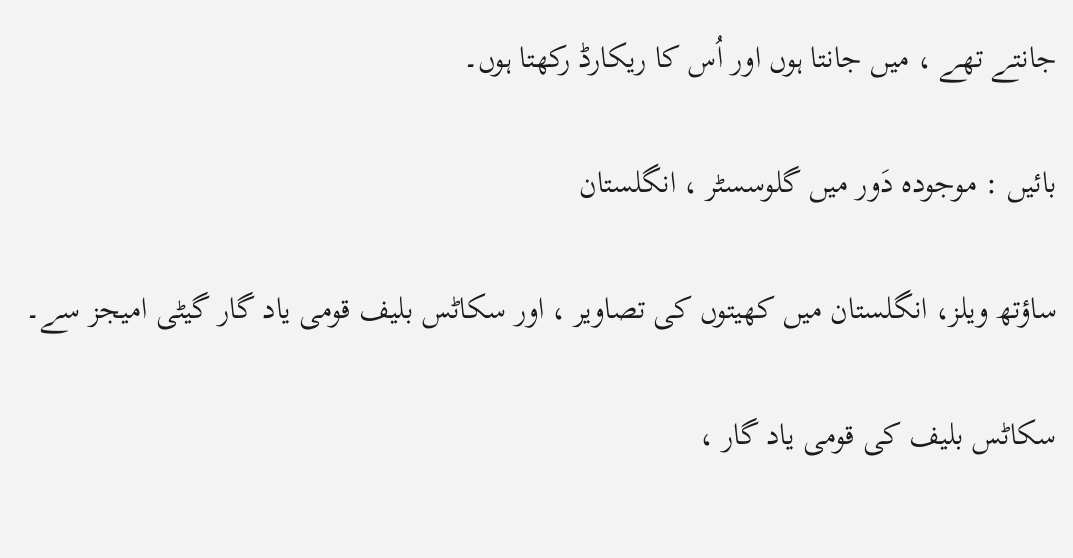جانتے تھے ، میں جانتا ہوں اور اُس کا ریکارڈ رکھتا ہوں۔

بائیں : موجودہ دَور میں گلوسسٹر ، انگلستان

ساؤتھ ویلز، انگلستان میں کھیتوں کی تصاویر ، اور سکاٹس بلیف قومی یاد گار گیٹی امیجز سے۔

سکاٹس بلیف کی قومی یاد گار ،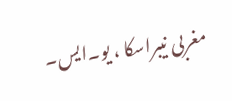مغربی نیبراسکا ، یو۔ایس۔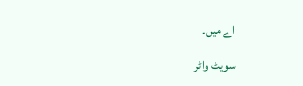اے میں۔

سویٹ واٹر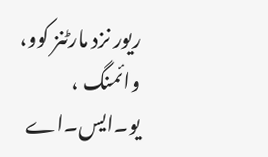ریور نزد مارٹنز کوو، وائمنگ ، یو۔ایس۔اے